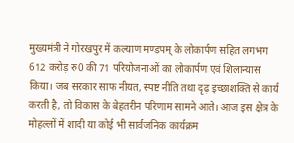मुख्यमंत्री ने गोरखपुर में कल्याण मण्डपम् के लोकार्पण सहित लगभग 612 करोड़ रु0 की 71 परियोजनाओं का लोकार्पण एवं शिलान्यास किया। जब सरकार साफ नीयत, स्पष्ट नीति तथा दृढ़ इच्छाशक्ति से कार्य करती है, तो विकास के बेहतरीन परिणाम सामने आते। आज इस क्षेत्र के मोहल्लों में शादी या कोई भी सार्वजनिक कार्यक्रम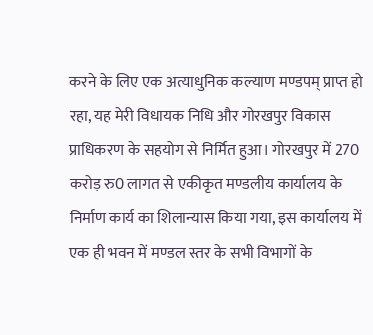करने के लिए एक अत्याधुनिक कल्याण मण्डपम् प्राप्त हो रहा, यह मेरी विधायक निधि और गोरखपुर विकास प्राधिकरण के सहयोग से निर्मित हुआ। गोरखपुर में 270 करोड़ रु0 लागत से एकीकृत मण्डलीय कार्यालय के निर्माण कार्य का शिलान्यास किया गया, इस कार्यालय में एक ही भवन में मण्डल स्तर के सभी विभागों के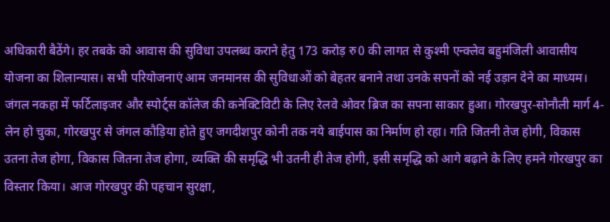अधिकारी बैठेंगे। हर तबके को आवास की सुविधा उपलब्ध कराने हेतु 173 करोड़ रु0 की लागत से कुश्मी एन्क्लेव बहुमंजिली आवासीय योजना का शिलान्यास। सभी परियोजनाएं आम जनमानस की सुविधाओं को बेहतर बनाने तथा उनके सपनों को नई उड़ान देने का माध्यम। जंगल नकहा में फर्टिलाइजर और स्पोर्ट्स कॉलेज की कनेक्टिविटी के लिए रेलवे ओवर ब्रिज का सपना साकार हुआ। गोरखपुर-सोनौली मार्ग 4-लेन हो चुका, गोरखपुर से जंगल कौड़िया होते हुए जगदीशपुर कोनी तक नये बाईपास का निर्माण हो रहा। गति जितनी तेज होगी, विकास उतना तेज होगा, विकास जितना तेज होगा, व्यक्ति की समृद्धि भी उतनी ही तेज होगी, इसी समृद्धि को आगे बढ़ाने के लिए हमने गोरखपुर का विस्तार किया। आज गोरखपुर की पहचान सुरक्षा,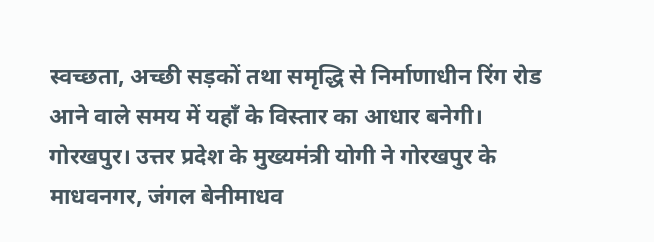स्वच्छता, अच्छी सड़कों तथा समृद्धि से निर्माणाधीन रिंग रोड आने वाले समय में यहाँ के विस्तार का आधार बनेगी।
गोरखपुर। उत्तर प्रदेश के मुख्यमंत्री योगी ने गोरखपुर के माधवनगर, जंगल बेनीमाधव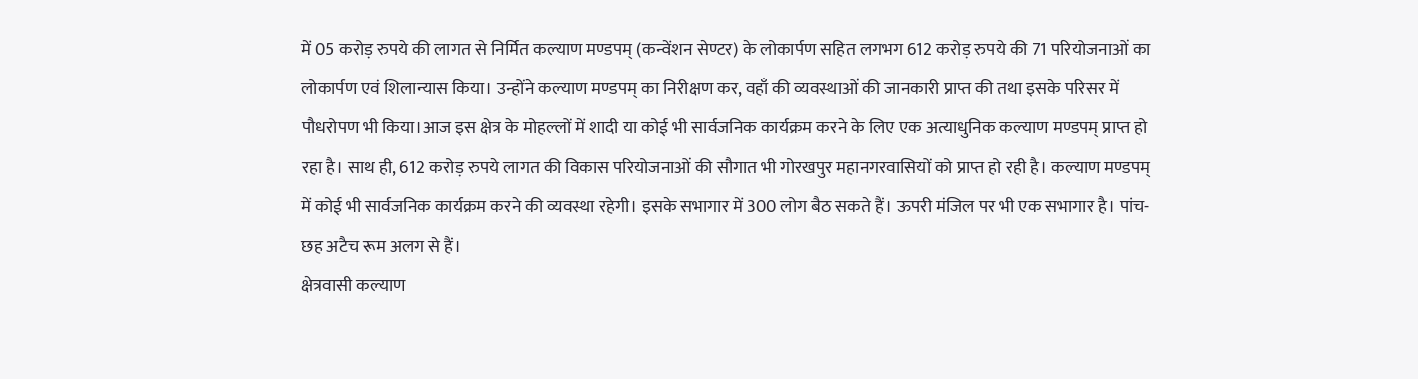में 05 करोड़ रुपये की लागत से निर्मित कल्याण मण्डपम् (कन्वेंशन सेण्टर) के लोकार्पण सहित लगभग 612 करोड़ रुपये की 71 परियोजनाओं का लोकार्पण एवं शिलान्यास किया। उन्होंने कल्याण मण्डपम् का निरीक्षण कर, वहाँ की व्यवस्थाओं की जानकारी प्राप्त की तथा इसके परिसर में पौधरोपण भी किया।आज इस क्षेत्र के मोहल्लों में शादी या कोई भी सार्वजनिक कार्यक्रम करने के लिए एक अत्याधुनिक कल्याण मण्डपम् प्राप्त हो रहा है। साथ ही, 612 करोड़ रुपये लागत की विकास परियोजनाओं की सौगात भी गोरखपुर महानगरवासियों को प्राप्त हो रही है। कल्याण मण्डपम् में कोई भी सार्वजनिक कार्यक्रम करने की व्यवस्था रहेगी। इसके सभागार में 300 लोग बैठ सकते हैं। ऊपरी मंजिल पर भी एक सभागार है। पांच-छह अटैच रूम अलग से हैं।
क्षेत्रवासी कल्याण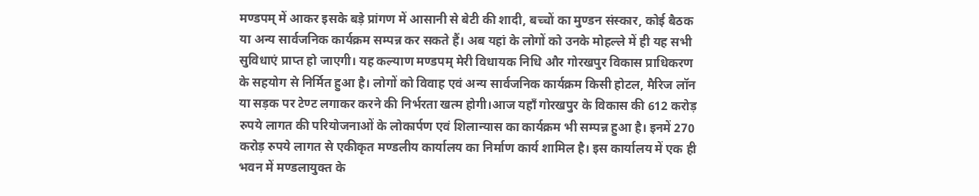मण्डपम् में आकर इसके बड़े प्रांगण में आसानी से बेटी की शादी, बच्चों का मुण्डन संस्कार, कोई बैठक या अन्य सार्वजनिक कार्यक्रम सम्पन्न कर सकते हैं। अब यहां के लोगों को उनके मोहल्ले में ही यह सभी सुविधाएं प्राप्त हो जाएगी। यह कल्याण मण्डपम् मेरी विधायक निधि और गोरखपुर विकास प्राधिकरण के सहयोग से निर्मित हुआ है। लोगों को विवाह एवं अन्य सार्वजनिक कार्यक्रम किसी होटल, मैरिज लॉन या सड़क पर टेण्ट लगाकर करने की निर्भरता खत्म होगी।आज यहाँ गोरखपुर के विकास की 612 करोड़ रुपये लागत की परियोजनाओं के लोकार्पण एवं शिलान्यास का कार्यक्रम भी सम्पन्न हुआ है। इनमें 270 करोड़ रुपये लागत से एकीकृत मण्डलीय कार्यालय का निर्माण कार्य शामिल है। इस कार्यालय में एक ही भवन में मण्डलायुक्त के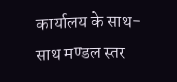कार्यालय के साथ-साथ मण्डल स्तर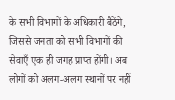के सभी विभागों के अधिकारी बैठेंगे, जिससे जनता को सभी विभागों की सेवाएँ एक ही जगह प्राप्त होंगी। अब लोगों को अलग-अलग स्थानों पर नहीं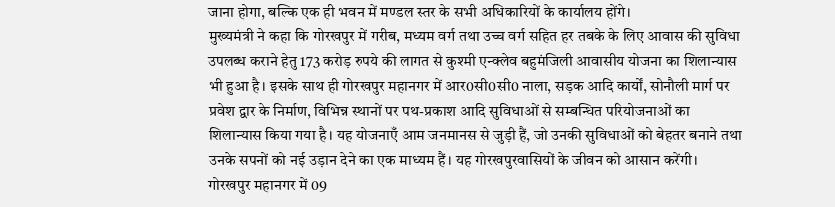जाना होगा, बल्कि एक ही भवन में मण्डल स्तर के सभी अधिकारियों के कार्यालय होंगे।
मुख्यमंत्री ने कहा कि गोरखपुर में गरीब, मध्यम वर्ग तथा उच्च वर्ग सहित हर तबके के लिए आवास की सुविधा उपलब्ध कराने हेतु 173 करोड़ रुपये की लागत से कुश्मी एन्क्लेव बहुमंजिली आवासीय योजना का शिलान्यास भी हुआ है। इसके साथ ही गोरखपुर महानगर में आर0सी0सी0 नाला, सड़क आदि कार्यों, सोनौली मार्ग पर प्रवेश द्वार के निर्माण, विभिन्न स्थानों पर पथ-प्रकाश आदि सुविधाओं से सम्बन्धित परियोजनाओं का शिलान्यास किया गया है। यह योजनाएँ आम जनमानस से जुड़ी हैं, जो उनकी सुविधाओं को बेहतर बनाने तथा उनके सपनों को नई उड़ान देने का एक माध्यम हैं। यह गोरखपुरवासियों के जीवन को आसान करेंगी।
गोरखपुर महानगर में 09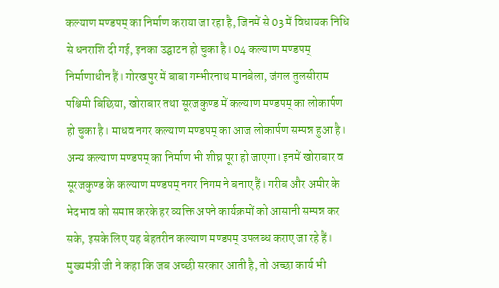कल्याण मण्डपम् का निर्माण कराया जा रहा है, जिनमें से 03 में विधायक निधि से धनराशि दी गई, इनका उद्घाटन हो चुका है। 04 कल्याण मण्डपम् निर्माणाधीन हैं। गोरखपुर में बाबा गम्भीरनाथ मानबेला, जंगल तुलसीराम पश्चिमी बिछिया, खोराबार तथा सूरजकुण्ड में कल्याण मण्डपम् का लोकार्पण हो चुका है। माधव नगर कल्याण मण्डपम् का आज लोकार्पण सम्पन्न हुआ है। अन्य कल्याण मण्डपम् का निर्माण भी शीघ्र पूरा हो जाएगा। इनमें खोराबार व सूरजकुण्ड के कल्याण मण्डपम् नगर निगम ने बनाए हैं। गरीब और अमीर के भेदभाव को समाप्त करके हर व्यक्ति अपने कार्यक्रमों को आसानी सम्पन्न कर सके, इसके लिए यह बेहतरीन कल्याण मण्डपम् उपलब्ध कराए जा रहे हैं।
मुख्यमंत्री जी ने कहा कि जब अच्छी सरकार आती है, तो अच्छा कार्य भी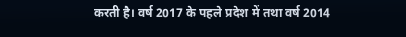करती है। वर्ष 2017 के पहले प्रदेश में तथा वर्ष 2014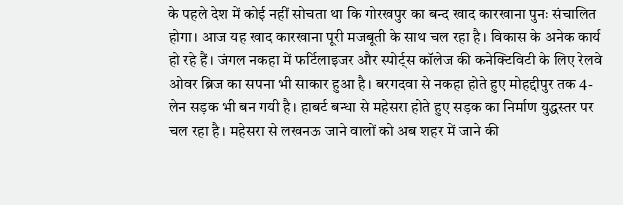के पहले देश में कोई नहीं सोचता था कि गोरखपुर का बन्द खाद कारखाना पुनः संचालित होगा। आज यह खाद कारखाना पूरी मजबूती के साथ चल रहा है। विकास के अनेक कार्य हो रहे हैं। जंगल नकहा में फर्टिलाइजर और स्पोर्ट्स कॉलेज की कनेक्टिविटी के लिए रेलवे ओवर ब्रिज का सपना भी साकार हुआ है। बरगदवा से नकहा होते हुए मोहद्दीपुर तक 4-लेन सड़क भी बन गयी है। हाबर्ट बन्धा से महेसरा होते हुए सड़क का निर्माण युद्धस्तर पर चल रहा है। महेसरा से लखनऊ जाने वालों को अब शहर में जाने की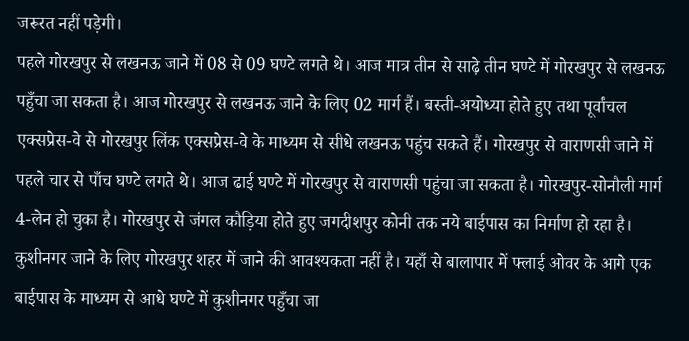जरूरत नहीं पड़ेगी।
पहले गोरखपुर से लखनऊ जाने में 08 से 09 घण्टे लगते थे। आज मात्र तीन से साढ़े तीन घण्टे में गोरखपुर से लखनऊ पहुँचा जा सकता है। आज गोरखपुर से लखनऊ जाने के लिए 02 मार्ग हैं। बस्ती-अयोध्या होते हुए तथा पूर्वांचल एक्सप्रेस-वे से गोरखपुर लिंक एक्सप्रेस-वे के माध्यम से सीधे लखनऊ पहुंच सकते हैं। गोरखपुर से वाराणसी जाने में पहले चार से पाँच घण्टे लगते थे। आज ढाई घण्टे में गोरखपुर से वाराणसी पहुंचा जा सकता है। गोरखपुर-सोनौली मार्ग 4-लेन हो चुका है। गोरखपुर से जंगल कौड़िया होते हुए जगदीशपुर कोनी तक नये बाईपास का निर्माण हो रहा है। कुशीनगर जाने के लिए गोरखपुर शहर में जाने की आवश्यकता नहीं है। यहाँ से बालापार में फ्लाई ओवर के आगे एक बाईपास के माध्यम से आधे घण्टे में कुशीनगर पहुँचा जा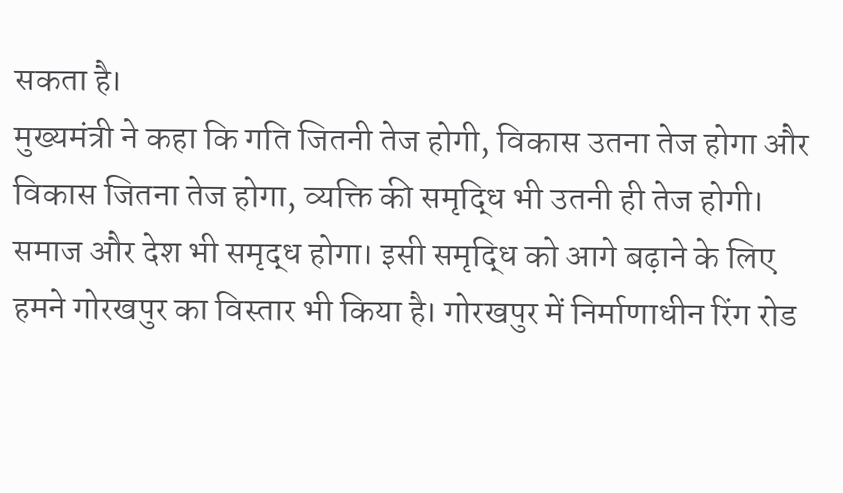सकता है।
मुख्यमंत्री ने कहा कि गति जितनी तेज होगी, विकास उतना तेज होगा और विकास जितना तेज होगा, व्यक्ति की समृद्धि भी उतनी ही तेज होगी। समाज और देश भी समृद्ध होगा। इसी समृद्धि को आगे बढ़ाने के लिए हमने गोरखपुर का विस्तार भी किया है। गोरखपुर में निर्माणाधीन रिंग रोड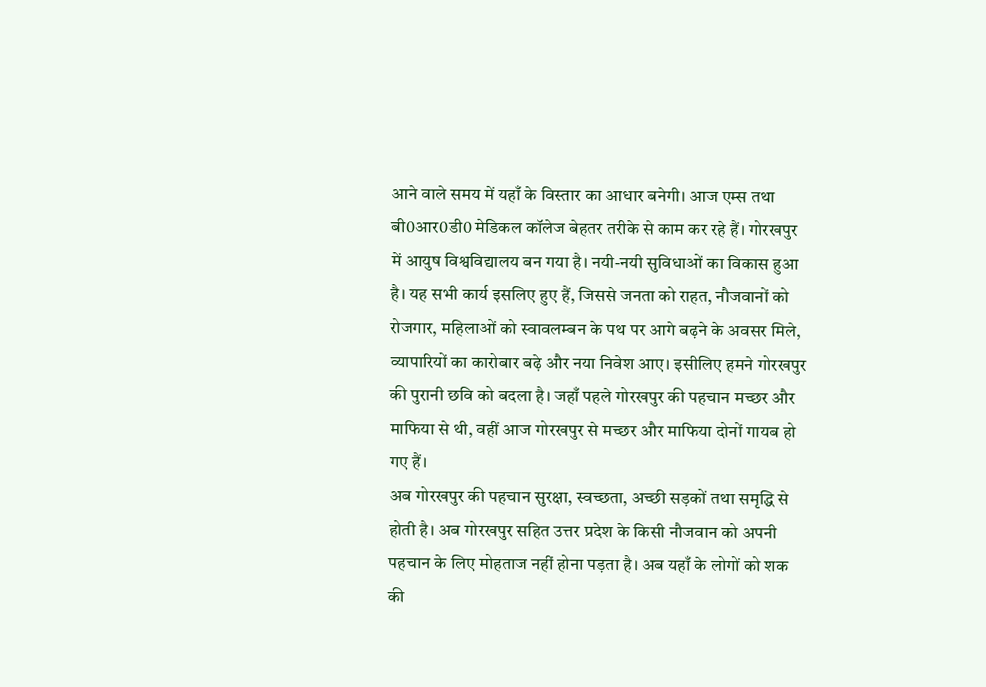आने वाले समय में यहाँ के विस्तार का आधार बनेगी। आज एम्स तथा बी0आर0डी0 मेडिकल कॉलेज बेहतर तरीके से काम कर रहे हैं। गोरखपुर में आयुष विश्वविद्यालय बन गया है। नयी-नयी सुविधाओं का विकास हुआ है। यह सभी कार्य इसलिए हुए हैं, जिससे जनता को राहत, नौजवानों को रोजगार, महिलाओं को स्वावलम्बन के पथ पर आगे बढ़ने के अवसर मिले, व्यापारियों का कारोबार बढ़े और नया निवेश आए। इसीलिए हमने गोरखपुर की पुरानी छवि को बदला है। जहाँ पहले गोरखपुर की पहचान मच्छर और माफिया से थी, वहीं आज गोरखपुर से मच्छर और माफिया दोनों गायब हो गए हैं।
अब गोरखपुर की पहचान सुरक्षा, स्वच्छता, अच्छी सड़कों तथा समृद्धि से होती है। अब गोरखपुर सहित उत्तर प्रदेश के किसी नौजवान को अपनी पहचान के लिए मोहताज नहीं होना पड़ता है। अब यहाँ के लोगों को शक की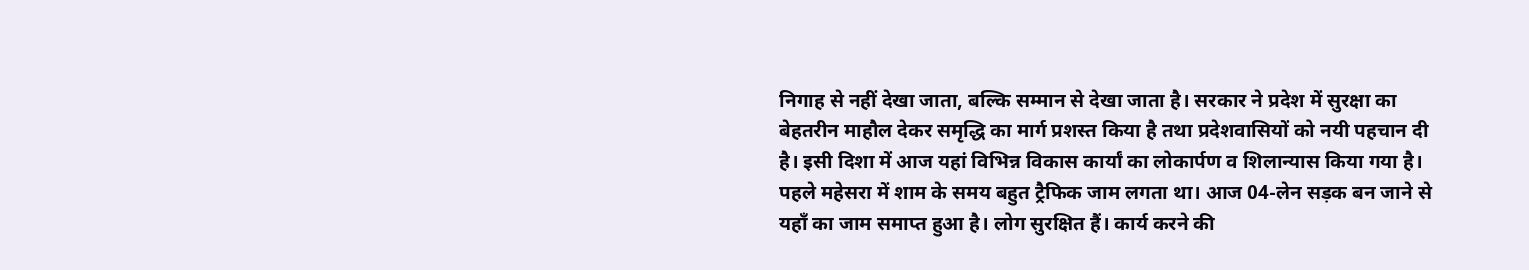निगाह से नहीं देखा जाता, बल्कि सम्मान से देखा जाता है। सरकार ने प्रदेश में सुरक्षा का बेहतरीन माहौल देकर समृद्धि का मार्ग प्रशस्त किया है तथा प्रदेशवासियों को नयी पहचान दी है। इसी दिशा में आज यहां विभिन्न विकास कार्यां का लोकार्पण व शिलान्यास किया गया है। पहले महेसरा में शाम के समय बहुत ट्रैफिक जाम लगता था। आज 04-लेन सड़क बन जाने से यहाँ का जाम समाप्त हुआ है। लोग सुरक्षित हैं। कार्य करने की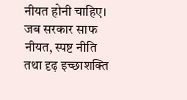नीयत होनी चाहिए। जब सरकार साफ नीयत, स्पष्ट नीति तथा दृढ़ इच्छाशक्ति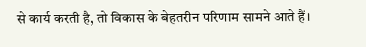से कार्य करती है, तो विकास के बेहतरीन परिणाम सामने आते हैं।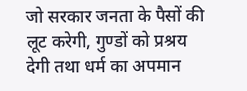जो सरकार जनता के पैसों की लूट करेगी, गुण्डों को प्रश्रय देगी तथा धर्म का अपमान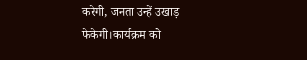करेगी, जनता उन्हें उखाड़ फेकेगी।कार्यक्रम को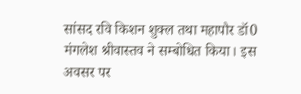सांसद रवि किशन शुक्ल तथा महापौर डॉ0 मंगलेश श्रीवास्तव ने सम्बोधित किया। इस अवसर पर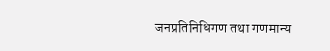जनप्रतिनिधिगण तथा गणमान्य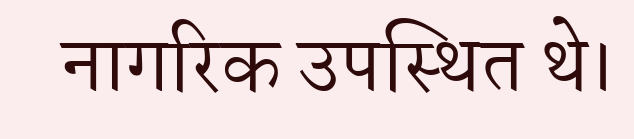नागरिक उपस्थित थे।